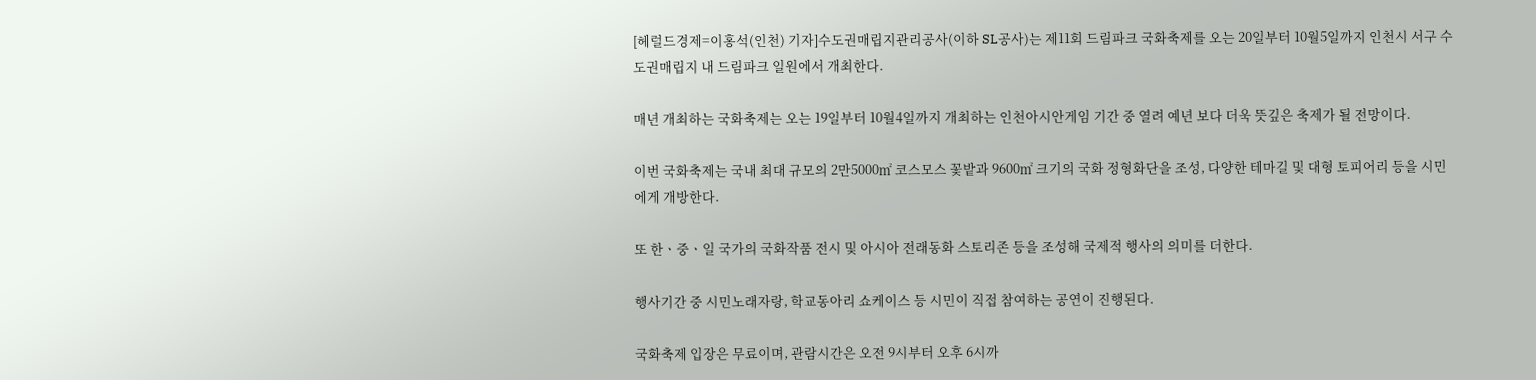[헤럴드경제=이홍석(인천) 기자]수도권매립지관리공사(이하 SL공사)는 제11회 드림파크 국화축제를 오는 20일부터 10월5일까지 인천시 서구 수도권매립지 내 드림파크 일원에서 개최한다.

매년 개최하는 국화축제는 오는 19일부터 10월4일까지 개최하는 인천아시안게임 기간 중 열려 예년 보다 더욱 뜻깊은 축제가 될 전망이다.

이번 국화축제는 국내 최대 규모의 2만5000㎡ 코스모스 꽃밭과 9600㎡ 크기의 국화 정형화단을 조성, 다양한 테마길 및 대형 토피어리 등을 시민에게 개방한다.

또 한ㆍ중ㆍ일 국가의 국화작품 전시 및 아시아 전래동화 스토리존 등을 조성해 국제적 행사의 의미를 더한다.

행사기간 중 시민노래자랑, 학교동아리 쇼케이스 등 시민이 직접 참여하는 공연이 진행된다.

국화축제 입장은 무료이며, 관람시간은 오전 9시부터 오후 6시까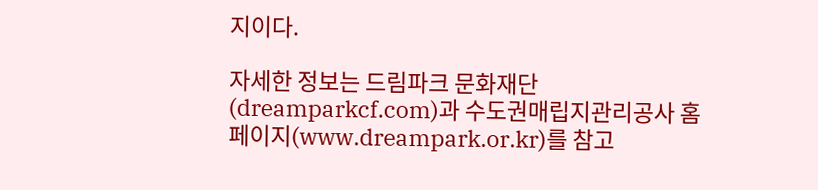지이다.

자세한 정보는 드림파크 문화재단(dreamparkcf.com)과 수도권매립지관리공사 홈페이지(www.dreampark.or.kr)를 참고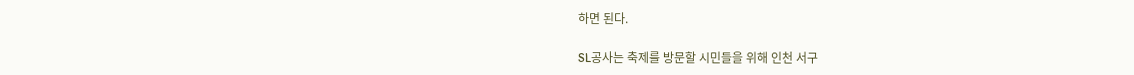하면 된다.

SL공사는 축제를 방문할 시민들을 위해 인천 서구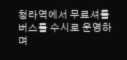청라역에서 무료셔틀버스를 수시로 운영하며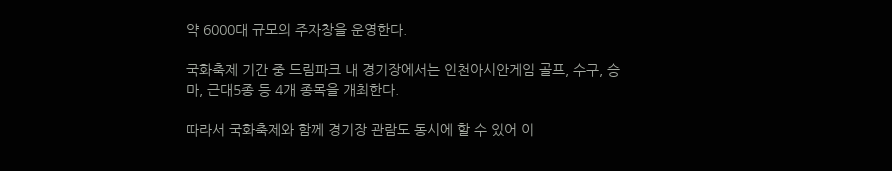약 6000대 규모의 주자창을 운영한다.

국화축제 기간 중 드림파크 내 경기장에서는 인천아시안게임 골프, 수구, 승마, 근대5종 등 4개 종목을 개최한다.

따라서 국화축제와 함께 경기장 관람도 동시에 할 수 있어 이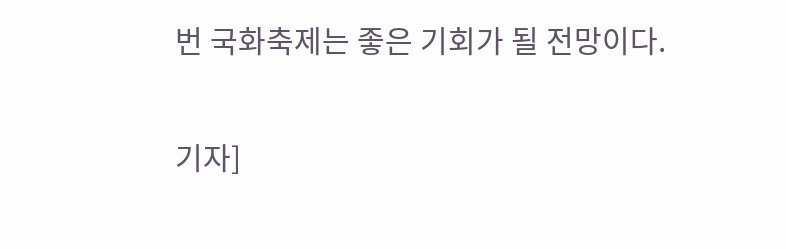번 국화축제는 좋은 기회가 될 전망이다.


기자]